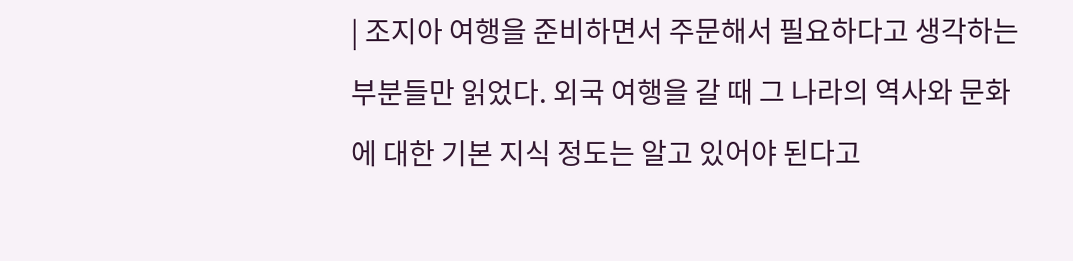| 조지아 여행을 준비하면서 주문해서 필요하다고 생각하는 부분들만 읽었다. 외국 여행을 갈 때 그 나라의 역사와 문화에 대한 기본 지식 정도는 알고 있어야 된다고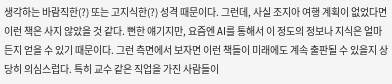생각하는 바람직한(?) 또는 고지식한(?) 성격 때문이다. 그런데, 사실 조지아 여행 계획이 없었다면 이런 책은 사지 않았을 것 같다. 뻔한 얘기지만, 요즘엔 AI를 통해서 이 정도의 정보나 지식은 얼마든지 얻을 수 있기 때문이다. 그런 측면에서 보자면 이런 책들이 미래에도 계속 출판될 수 있을지 상당히 의심스럽다. 특히 교수 같은 직업을 가진 사람들이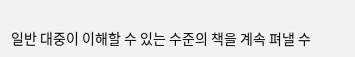일반 대중이 이해할 수 있는 수준의 책을 계속 펴낼 수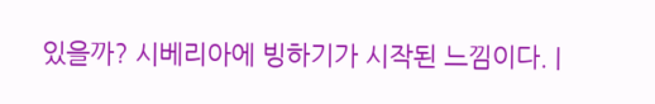있을까? 시베리아에 빙하기가 시작된 느낌이다. |